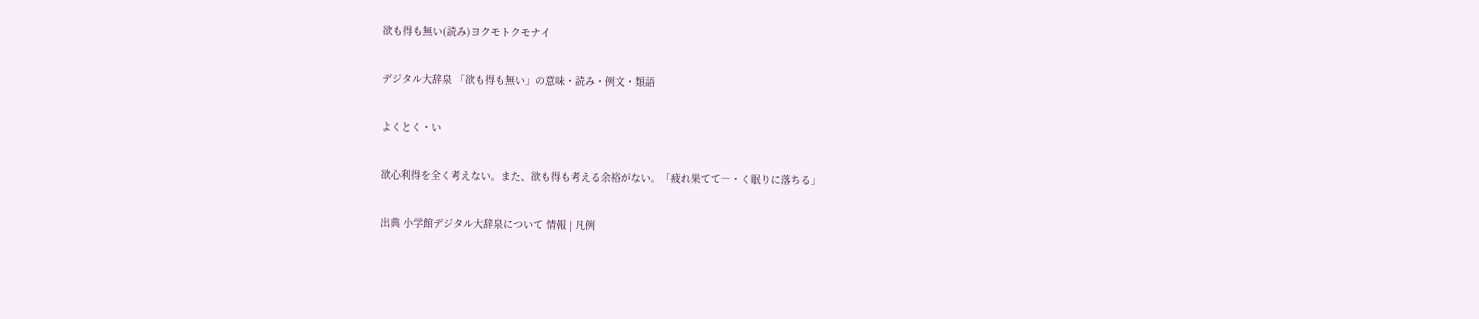欲も得も無い(読み)ヨクモトクモナイ

デジタル大辞泉 「欲も得も無い」の意味・読み・例文・類語

よくとく・い

欲心利得を全く考えない。また、欲も得も考える余裕がない。「疲れ果てて―・く眠りに落ちる」

出典 小学館デジタル大辞泉について 情報 | 凡例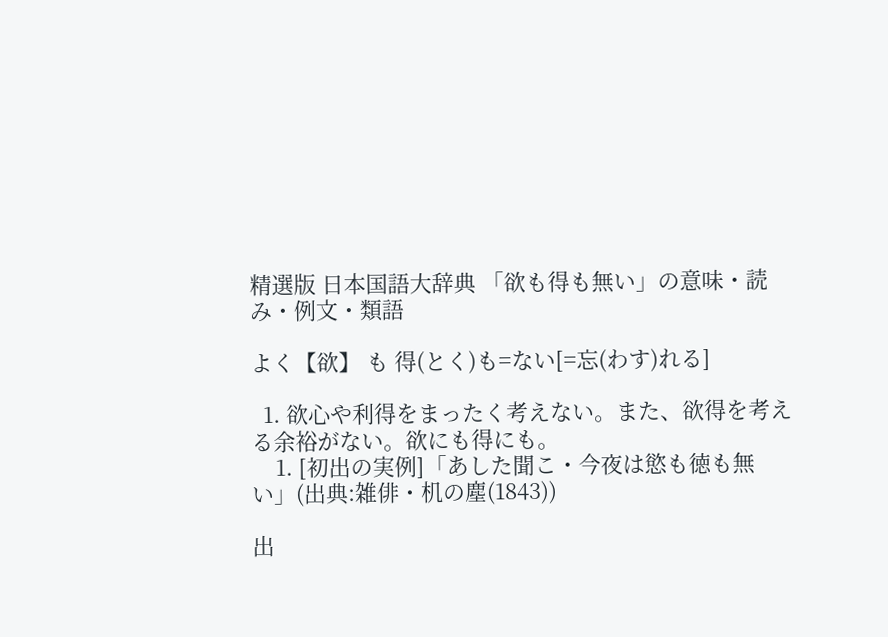精選版 日本国語大辞典 「欲も得も無い」の意味・読み・例文・類語

よく【欲】 も 得(とく)も=ない[=忘(わす)れる]

  1. 欲心や利得をまったく考えない。また、欲得を考える余裕がない。欲にも得にも。
    1. [初出の実例]「あした聞こ・今夜は慾も徳も無い」(出典:雑俳・机の塵(1843))

出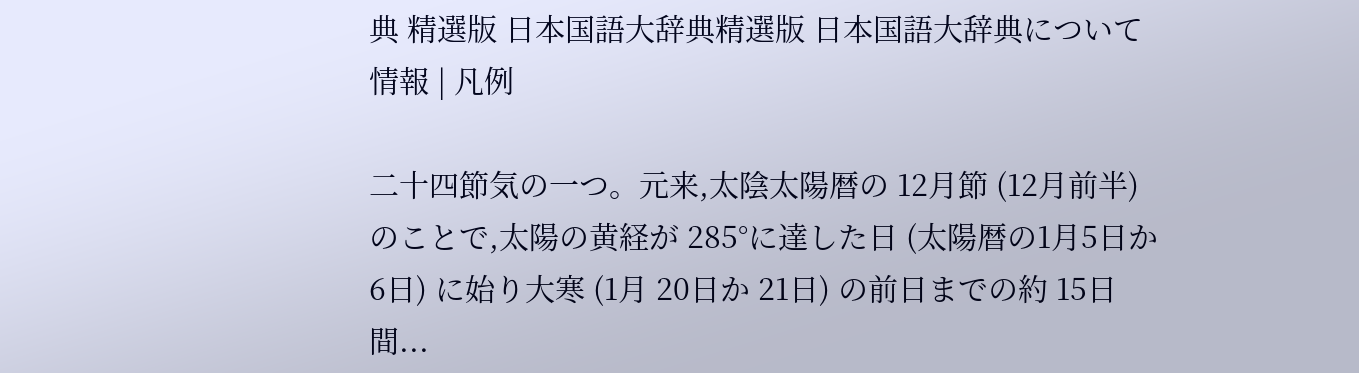典 精選版 日本国語大辞典精選版 日本国語大辞典について 情報 | 凡例

二十四節気の一つ。元来,太陰太陽暦の 12月節 (12月前半) のことで,太陽の黄経が 285°に達した日 (太陽暦の1月5日か6日) に始り大寒 (1月 20日か 21日) の前日までの約 15日間...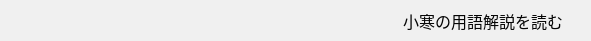小寒の用語解説を読む